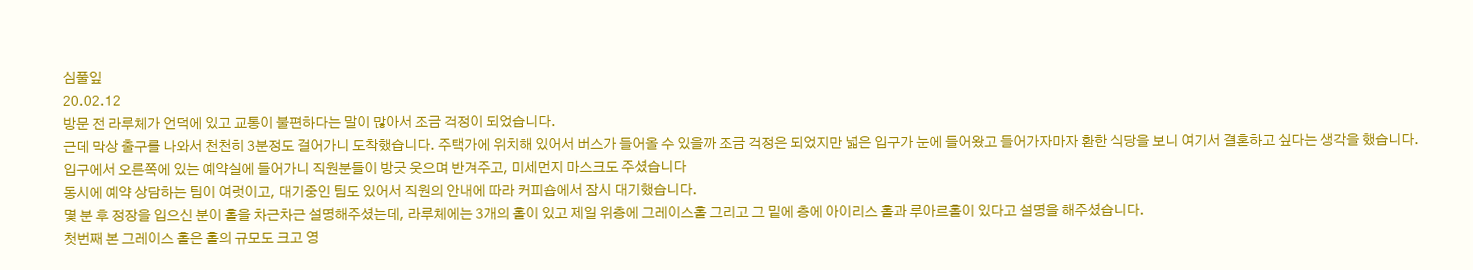심풀잎
20.02.12
방문 전 라루체가 언덕에 있고 교통이 불편하다는 말이 많아서 조금 걱정이 되었습니다.
근데 막상 출구를 나와서 천천히 3분정도 걸어가니 도착했습니다. 주택가에 위치해 있어서 버스가 들어올 수 있을까 조금 걱정은 되었지만 넓은 입구가 눈에 들어왔고 들어가자마자 환한 식당을 보니 여기서 결혼하고 싶다는 생각을 했습니다.
입구에서 오른쪽에 있는 예약실에 들어가니 직원분들이 방긋 웃으며 반겨주고, 미세먼지 마스크도 주셨습니다
동시에 예약 상담하는 팀이 여럿이고, 대기중인 팀도 있어서 직원의 안내에 따라 커피숍에서 잠시 대기했습니다.
몇 분 후 정장을 입으신 분이 홀을 차근차근 설명해주셨는데, 라루체에는 3개의 홀이 있고 제일 위층에 그레이스홀 그리고 그 밑에 층에 아이리스 홀과 루아르홀이 있다고 설명을 해주셨습니다.
첫번째 본 그레이스 홀은 홀의 규모도 크고 영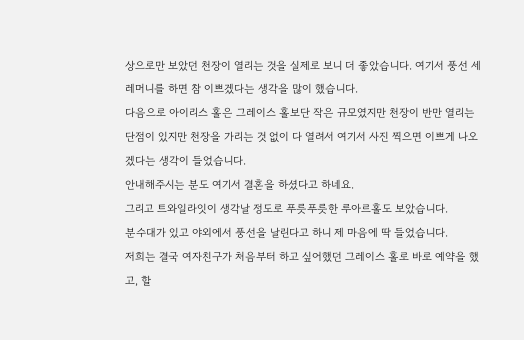상으로만 보았던 천장이 열리는 것을 실제로 보니 더 좋았습니다. 여기서 풍선 세레머니를 하면 참 이쁘겠다는 생각을 많이 했습니다.
다음으로 아이리스 홀은 그레이스 홀보단 작은 규모였지만 천장이 반만 열리는 단점이 있지만 천장을 가리는 것 없이 다 열려서 여기서 사진 찍으면 이쁘게 나오겠다는 생각이 들었습니다.
안내해주시는 분도 여기서 결혼을 하셨다고 하네요.
그리고 트와일라잇이 생각날 정도로 푸릇푸릇한 루아르홀도 보았습니다.
분수대가 있고 야외에서 풍선을 날린다고 하니 제 마음에 딱 들었습니다.
저희는 결국 여자친구가 처음부터 하고 싶어했던 그레이스 홀로 바로 예약을 했고, 할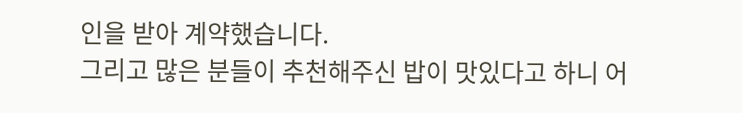인을 받아 계약했습니다.
그리고 많은 분들이 추천해주신 밥이 맛있다고 하니 어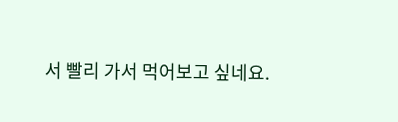서 빨리 가서 먹어보고 싶네요.